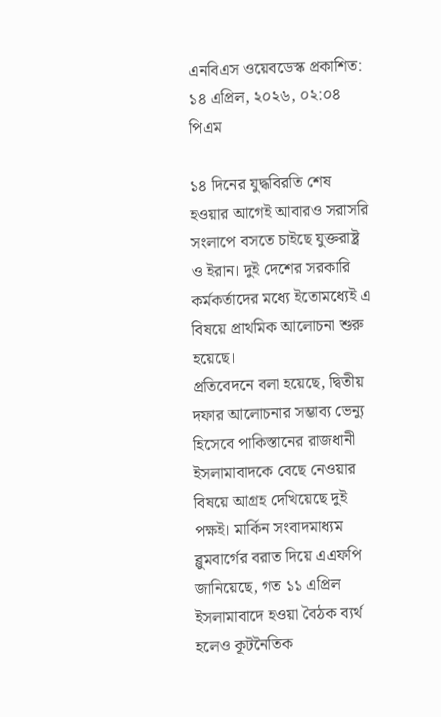এনবিএস ওয়েবডেস্ক প্রকাশিত: ১৪ এপ্রিল, ২০২৬, ০২:০৪ পিএম

১৪ দিনের যুদ্ধবিরতি শেষ হওয়ার আগেই আবারও সরাসরি সংলাপে বসতে চাইছে যুক্তরাষ্ট্র ও ইরান। দুই দেশের সরকারি কর্মকর্তাদের মধ্যে ইতোমধ্যেই এ বিষয়ে প্রাথমিক আলোচনা শুরু হয়েছে।
প্রতিবেদনে বলা হয়েছে, দ্বিতীয় দফার আলোচনার সম্ভাব্য ভেন্যু হিসেবে পাকিস্তানের রাজধানী ইসলামাবাদকে বেছে নেওয়ার বিষয়ে আগ্রহ দেখিয়েছে দুই পক্ষই। মার্কিন সংবাদমাধ্যম ব্লুমবার্গের বরাত দিয়ে এএফপি জানিয়েছে, গত ১১ এপ্রিল ইসলামাবাদে হওয়া বৈঠক ব্যর্থ হলেও কূটনৈতিক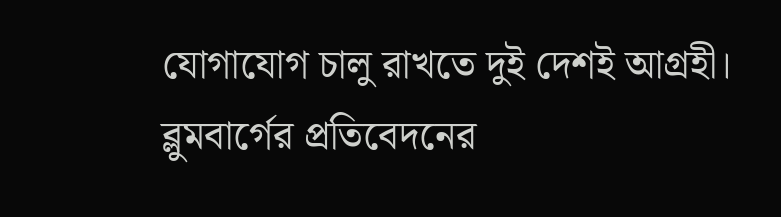যোগাযোগ চালু রাখতে দুই দেশই আগ্রহী।
ব্লুমবার্গের প্রতিবেদনের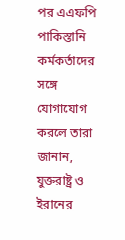পর এএফপি পাকিস্তানি কর্মকর্তাদের সঙ্গে যোগাযোগ করলে তারা জানান, যুক্তরাষ্ট্র ও ইরানের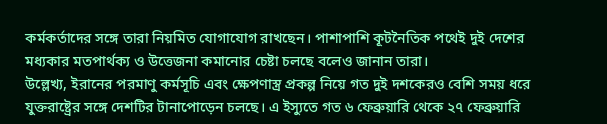কর্মকর্তাদের সঙ্গে তারা নিয়মিত যোগাযোগ রাখছেন। পাশাপাশি কূটনৈতিক পথেই দুই দেশের মধ্যকার মতপার্থক্য ও উত্তেজনা কমানোর চেষ্টা চলছে বলেও জানান তারা।
উল্লেখ্য, ইরানের পরমাণু কর্মসূচি এবং ক্ষেপণাস্ত্র প্রকল্প নিয়ে গত দুই দশকেরও বেশি সময় ধরে যুক্তরাষ্ট্রের সঙ্গে দেশটির টানাপোড়েন চলছে। এ ইস্যুতে গত ৬ ফেব্রুয়ারি থেকে ২৭ ফেব্রুয়ারি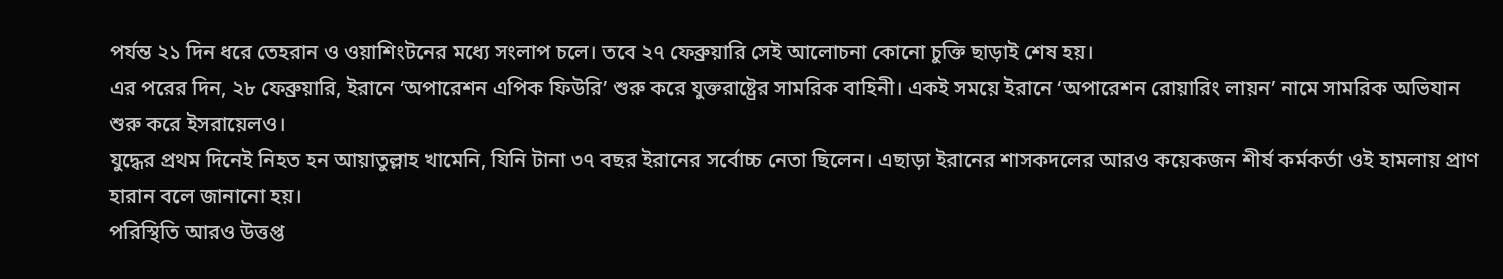পর্যন্ত ২১ দিন ধরে তেহরান ও ওয়াশিংটনের মধ্যে সংলাপ চলে। তবে ২৭ ফেব্রুয়ারি সেই আলোচনা কোনো চুক্তি ছাড়াই শেষ হয়।
এর পরের দিন, ২৮ ফেব্রুয়ারি, ইরানে ‘অপারেশন এপিক ফিউরি’ শুরু করে যুক্তরাষ্ট্রের সামরিক বাহিনী। একই সময়ে ইরানে ‘অপারেশন রোয়ারিং লায়ন’ নামে সামরিক অভিযান শুরু করে ইসরায়েলও।
যুদ্ধের প্রথম দিনেই নিহত হন আয়াতুল্লাহ খামেনি, যিনি টানা ৩৭ বছর ইরানের সর্বোচ্চ নেতা ছিলেন। এছাড়া ইরানের শাসকদলের আরও কয়েকজন শীর্ষ কর্মকর্তা ওই হামলায় প্রাণ হারান বলে জানানো হয়।
পরিস্থিতি আরও উত্তপ্ত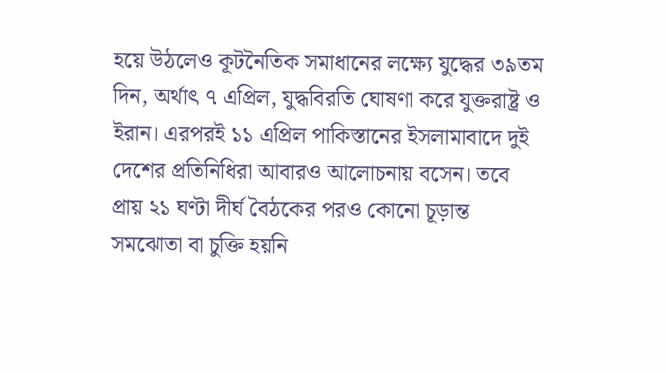হয়ে উঠলেও কূটনৈতিক সমাধানের লক্ষ্যে যুদ্ধের ৩৯তম দিন, অর্থাৎ ৭ এপ্রিল, যুদ্ধবিরতি ঘোষণা করে যুক্তরাষ্ট্র ও ইরান। এরপরই ১১ এপ্রিল পাকিস্তানের ইসলামাবাদে দুই দেশের প্রতিনিধিরা আবারও আলোচনায় বসেন। তবে প্রায় ২১ ঘণ্টা দীর্ঘ বৈঠকের পরও কোনো চূড়ান্ত সমঝোতা বা চুক্তি হয়নি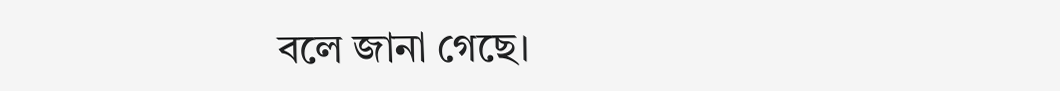বলে জানা গেছে।